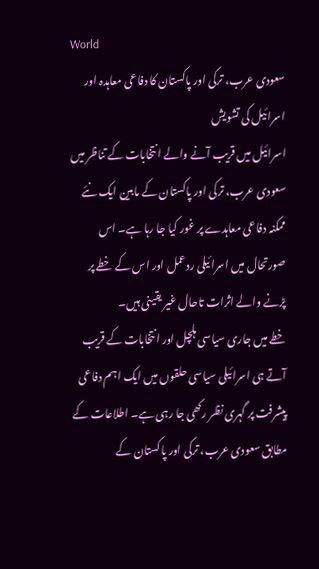World
سعودی عرب، ترکی اور پاکستان کا دفاعی معاہدہ اور اسرائیل کی تشویش
اسرائیل میں قریب آنے والے انتخابات کے تناظر میں سعودی عرب، ترکی اور پاکستان کے مابین ایک نئے ممکنہ دفاعی معاہدے پر غور کیا جا رہا ہے۔ اس صورتحال میں اسرائیلی ردعمل اور اس کے خطے پر پڑنے والے اثرات تاحال غیر یقینی ہیں۔
خطے میں جاری سیاسی ہلچل اور انتخابات کے قریب آتے ہی اسرائیلی سیاسی حلقوں میں ایک اہم دفاعی پیشرفت پر گہری نظر رکھی جا رہی ہے۔ اطلاعات کے مطابق سعودی عرب، ترکی اور پاکستان کے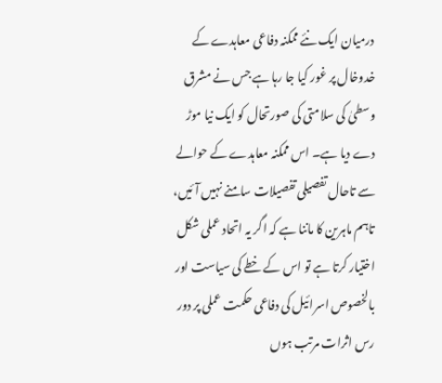درمیان ایک نئے ممکنہ دفاعی معاہدے کے خدوخال پر غور کیا جا رہا ہے جس نے مشرق وسطیٰ کی سلامتی کی صورتحال کو ایک نیا موڑ دے دیا ہے۔ اس ممکنہ معاہدے کے حوالے سے تاحال تفصیلی تفصیلات سامنے نہیں آئیں، تاہم ماہرین کا ماننا ہے کہ اگر یہ اتحاد عملی شکل اختیار کرتا ہے تو اس کے خطے کی سیاست اور بالخصوص اسرائیل کی دفاعی حکمت عملی پر دور رس اثرات مرتب ہوں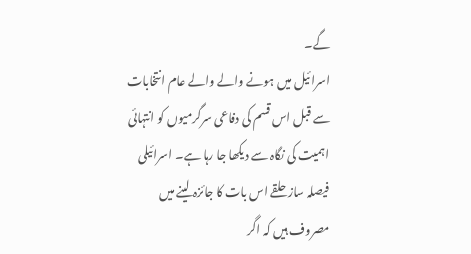گے۔
اسرائیل میں ہونے والے والے عام انتخابات سے قبل اس قسم کی دفاعی سرگرمیوں کو انتہائی اہمیت کی نگاہ سے دیکھا جا رہا ہے۔ اسرائیلی فیصلہ ساز حلقے اس بات کا جائزہ لینے میں مصروف ہیں کہ اگر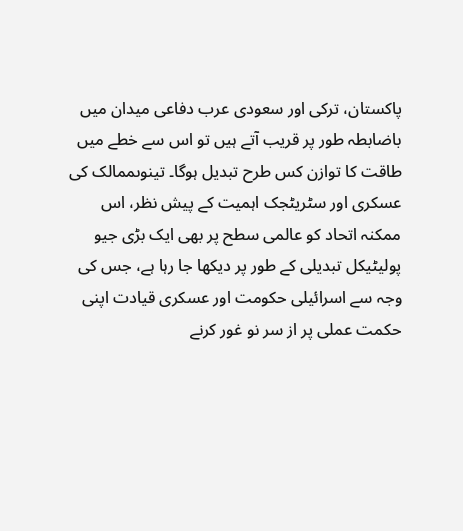پاکستان، ترکی اور سعودی عرب دفاعی میدان میں باضابطہ طور پر قریب آتے ہیں تو اس سے خطے میں طاقت کا توازن کس طرح تبدیل ہوگا۔ تینوںممالک کی عسکری اور سٹریٹجک اہمیت کے پیش نظر، اس ممکنہ اتحاد کو عالمی سطح پر بھی ایک بڑی جیو پولیٹیکل تبدیلی کے طور پر دیکھا جا رہا ہے، جس کی وجہ سے اسرائیلی حکومت اور عسکری قیادت اپنی حکمت عملی پر از سر نو غور کرنے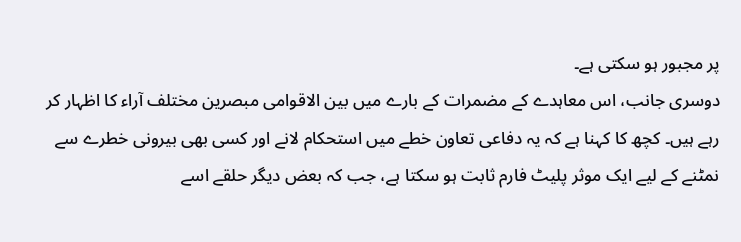پر مجبور ہو سکتی ہے۔
دوسری جانب، اس معاہدے کے مضمرات کے بارے میں بین الاقوامی مبصرین مختلف آراء کا اظہار کر رہے ہیں۔ کچھ کا کہنا ہے کہ یہ دفاعی تعاون خطے میں استحکام لانے اور کسی بھی بیرونی خطرے سے نمٹنے کے لیے ایک موثر پلیٹ فارم ثابت ہو سکتا ہے، جب کہ بعض دیگر حلقے اسے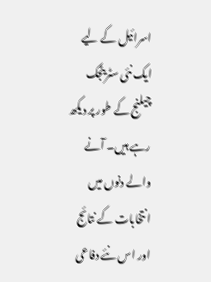اسرائیل کے لیے ایک نئی سٹریٹجک چیلنج کے طور پر دیکھ رہے ہیں۔ آنے والے دنوں میں انتخابات کے نتائج اور اس نئے دفاعی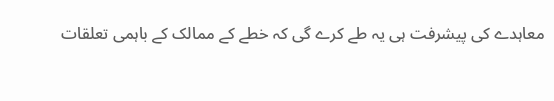معاہدے کی پیشرفت ہی یہ طے کرے گی کہ خطے کے ممالک کے باہمی تعلقات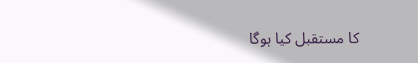کا مستقبل کیا ہوگا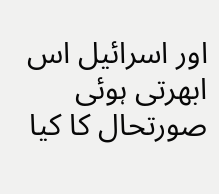اور اسرائیل اس ابھرتی ہوئی صورتحال کا کیا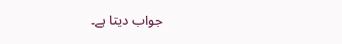جواب دیتا ہے۔